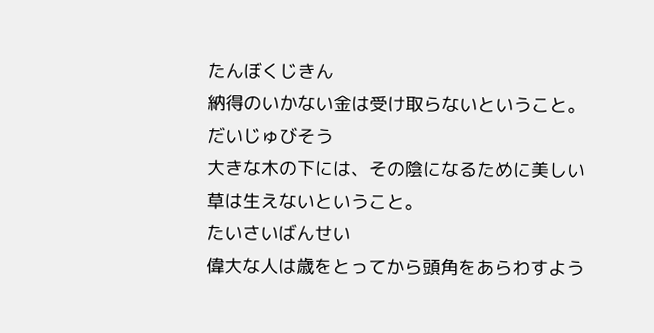たんぼくじきん
納得のいかない金は受け取らないということ。
だいじゅびそう
大きな木の下には、その陰になるために美しい草は生えないということ。
たいさいばんせい
偉大な人は歳をとってから頭角をあらわすよう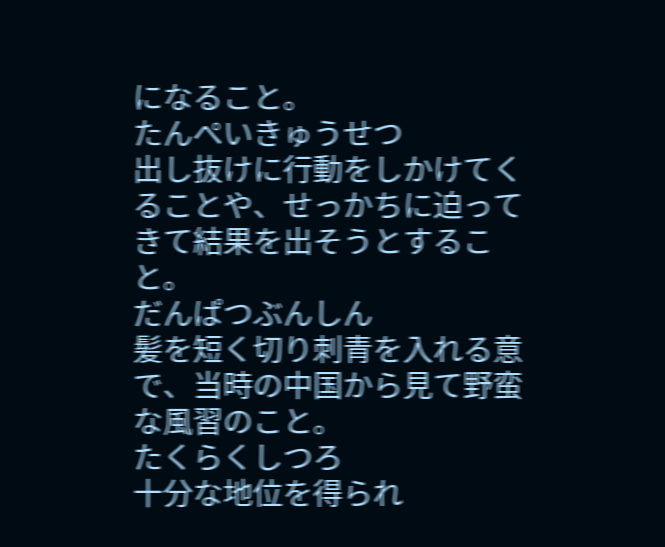になること。
たんぺいきゅうせつ
出し抜けに行動をしかけてくることや、せっかちに迫ってきて結果を出そうとすること。
だんぱつぶんしん
髪を短く切り刺青を入れる意で、当時の中国から見て野蛮な風習のこと。
たくらくしつろ
十分な地位を得られ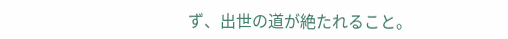ず、出世の道が絶たれること。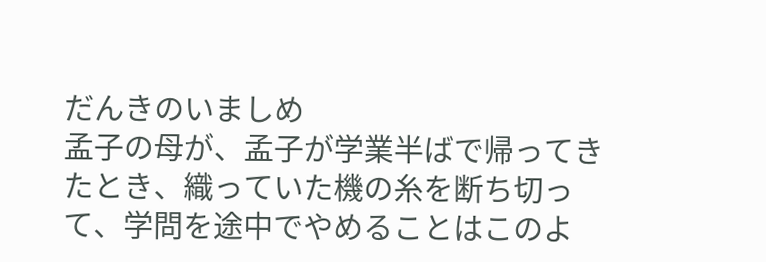だんきのいましめ
孟子の母が、孟子が学業半ばで帰ってきたとき、織っていた機の糸を断ち切って、学問を途中でやめることはこのよ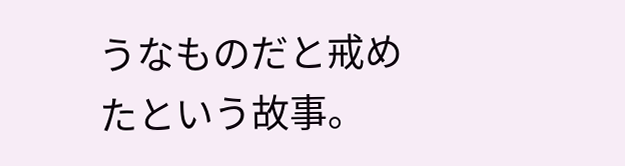うなものだと戒めたという故事。